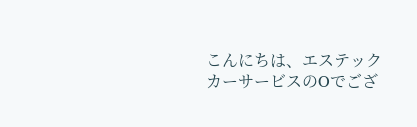こんにちは、エステックカーサービスのOでござ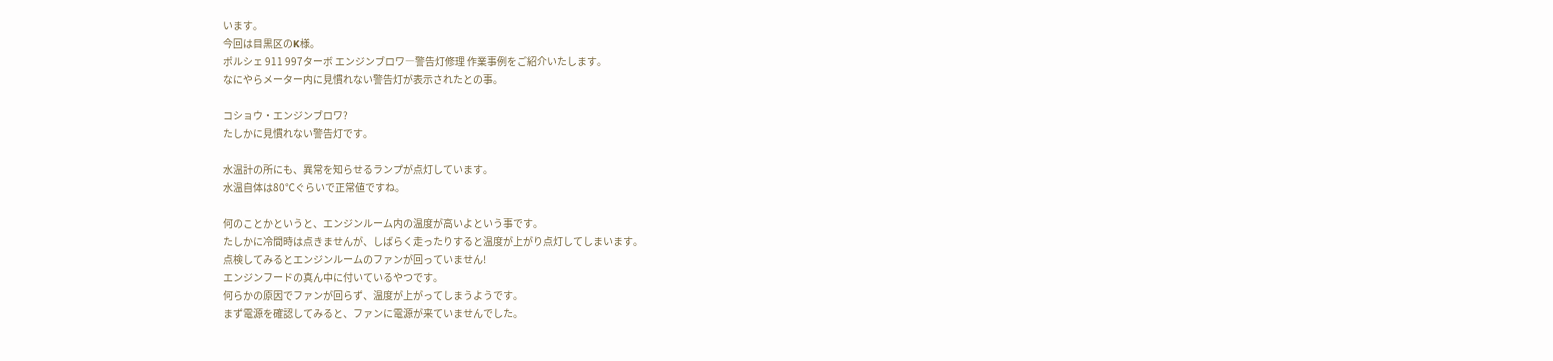います。
今回は目黒区のK様。
ポルシェ 911 997ターボ エンジンブロワ―警告灯修理 作業事例をご紹介いたします。
なにやらメーター内に見慣れない警告灯が表示されたとの事。

コショウ・エンジンブロワ?
たしかに見慣れない警告灯です。

水温計の所にも、異常を知らせるランプが点灯しています。
水温自体は80℃ぐらいで正常値ですね。

何のことかというと、エンジンルーム内の温度が高いよという事です。
たしかに冷間時は点きませんが、しばらく走ったりすると温度が上がり点灯してしまいます。
点検してみるとエンジンルームのファンが回っていません!
エンジンフードの真ん中に付いているやつです。
何らかの原因でファンが回らず、温度が上がってしまうようです。
まず電源を確認してみると、ファンに電源が来ていませんでした。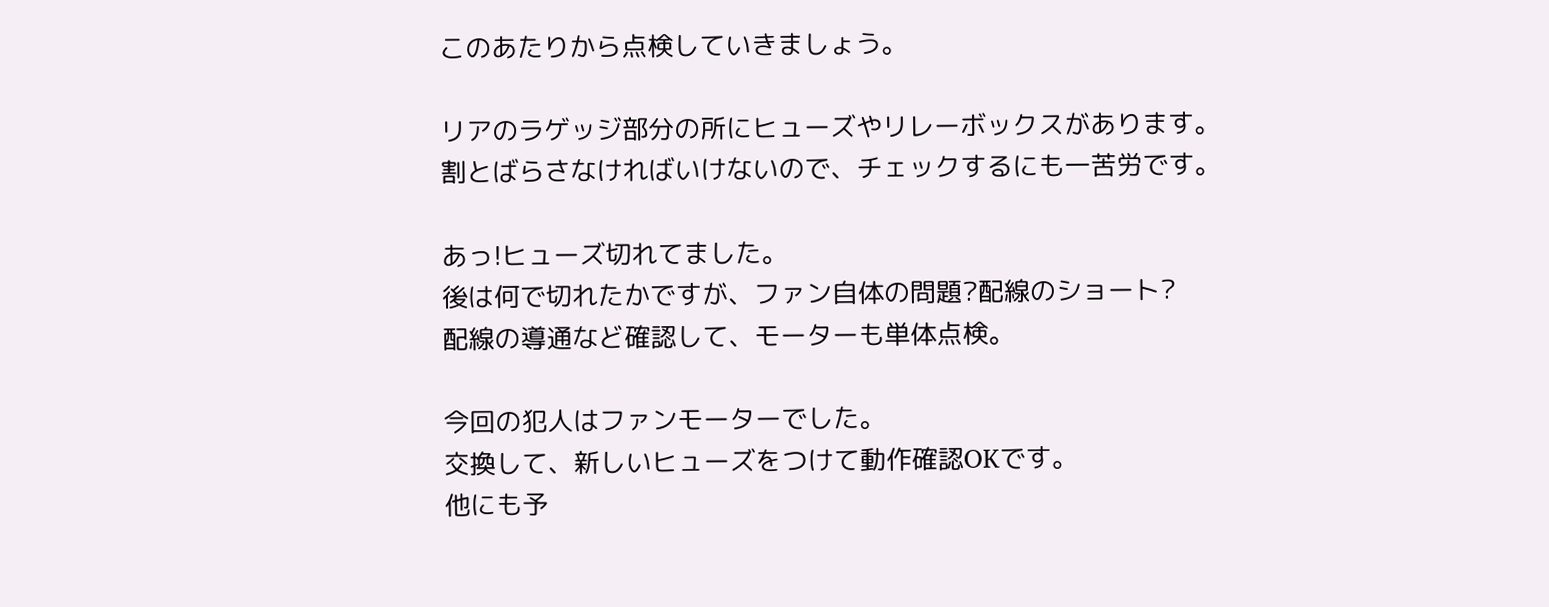このあたりから点検していきましょう。

リアのラゲッジ部分の所にヒューズやリレーボックスがあります。
割とばらさなければいけないので、チェックするにも一苦労です。

あっ!ヒューズ切れてました。
後は何で切れたかですが、ファン自体の問題?配線のショート?
配線の導通など確認して、モーターも単体点検。

今回の犯人はファンモーターでした。
交換して、新しいヒューズをつけて動作確認OKです。
他にも予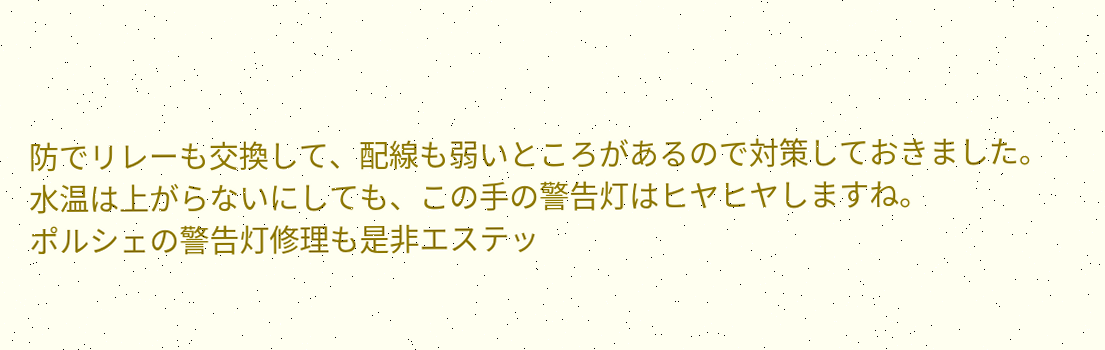防でリレーも交換して、配線も弱いところがあるので対策しておきました。
水温は上がらないにしても、この手の警告灯はヒヤヒヤしますね。
ポルシェの警告灯修理も是非エステッ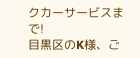クカーサービスまで!
目黒区のK様、ご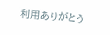利用ありがとう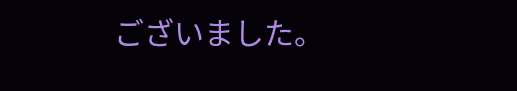ございました。